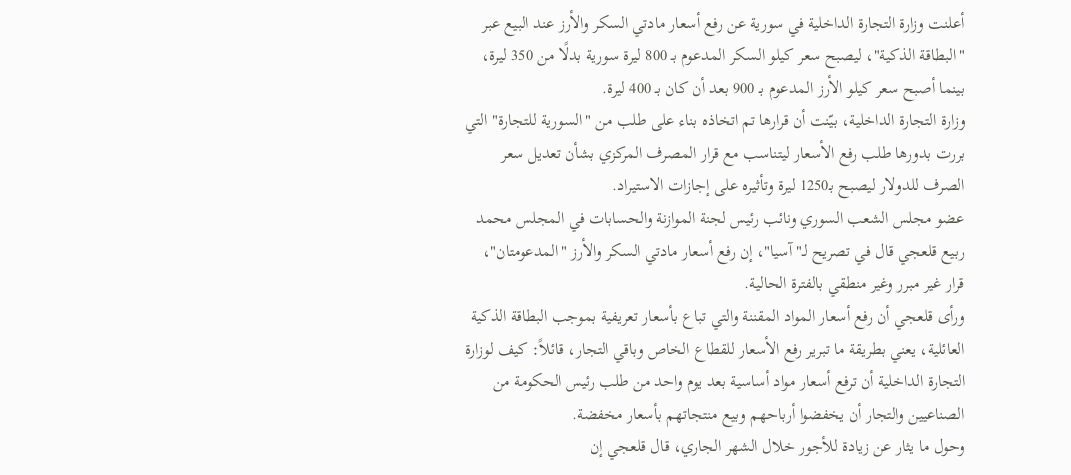أعلنت وزارة التجارة الداخلية في سورية عن رفع أسعار مادتي السكر والأرز عند البيع عبر "البطاقة الذكية"، ليصبح سعر كيلو السكر المدعوم بـ 800 ليرة سورية بدلًا من 350 ليرة، بينما أصبح سعر كيلو الأرز المدعوم بـ 900 بعد أن كان بـ 400 ليرة.
وزارة التجارة الداخلية، بيّنت أن قرارها تم اتخاذه بناء على طلب من "السورية للتجارة" التي بررت بدورها طلب رفع الأسعار ليتناسب مع قرار المصرف المركزي بشأن تعديل سعر الصرف للدولار ليصبح بـ1250 ليرة وتأثيره على إجازات الاستيراد.
عضو مجلس الشعب السوري ونائب رئيس لجنة الموازنة والحسابات في المجلس محمد ربيع قلعجي قال في تصريح لـ"آسيا"، إن رفع أسعار مادتي السكر والأرز "المدعومتان"، قرار غير مبرر وغير منطقي بالفترة الحالية.
ورأى قلعجي أن رفع أسعار المواد المقننة والتي تباع بأسعار تعريفية بموجب البطاقة الذكية العائلية، يعني بطريقة ما تبرير رفع الأسعار للقطاع الخاص وباقي التجار، قائلاً: كيف لوزارة التجارة الداخلية أن ترفع أسعار مواد أساسية بعد يوم واحد من طلب رئيس الحكومة من الصناعيين والتجار أن يخفضوا أرباحهم وبيع منتجاتهم بأسعار مخفضة.
وحول ما يثار عن زيادة للأجور خلال الشهر الجاري، قال قلعجي إن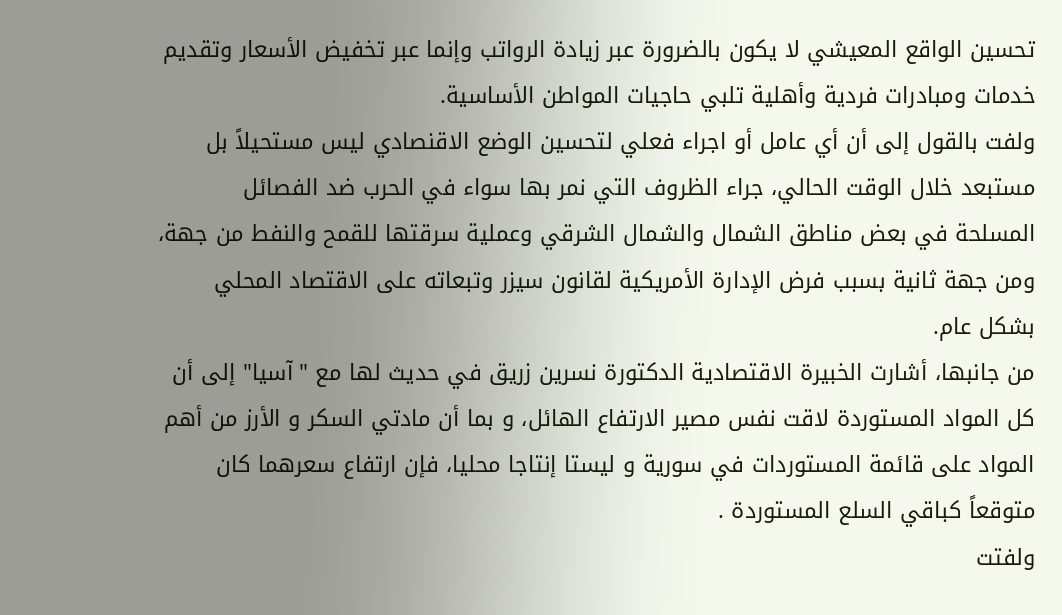تحسين الواقع المعيشي لا يكون بالضرورة عبر زيادة الرواتب وإنما عبر تخفيض الأسعار وتقديم خدمات ومبادرات فردية وأهلية تلبي حاجيات المواطن الأساسية.
ولفت بالقول إلى أن أي عامل أو اجراء فعلي لتحسين الوضع الاقنصادي ليس مستحيلاً بل مستبعد خلال الوقت الحالي، جراء الظروف التي نمر بها سواء في الحرب ضد الفصائل المسلحة في بعض مناطق الشمال والشمال الشرقي وعملية سرقتها للقمح والنفط من جهة، ومن جهة ثانية بسبب فرض الإدارة الأمريكية لقانون سيزر وتبعاته على الاقتصاد المحلي بشكل عام.
من جانبها، أشارت الخبيرة الاقتصادية الدكتورة نسرين زريق في حديث لها مع "آسيا" إلى أن كل المواد المستوردة لاقت نفس مصير الارتفاع الهائل، و بما أن مادتي السكر و الأرز من أهم المواد على قائمة المستوردات في سورية و ليستا إنتاجا محليا، فإن ارتفاع سعرهما كان متوقعاً كباقي السلع المستوردة .
ولفتت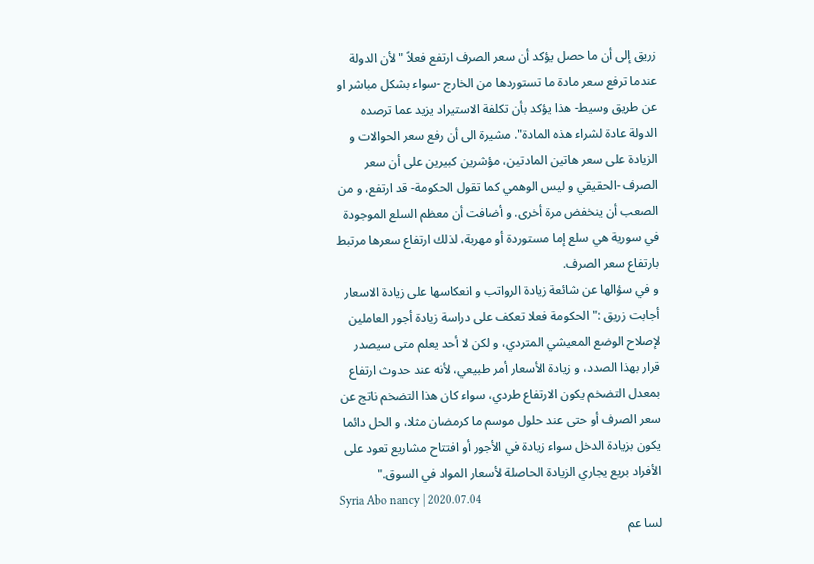زريق إلى أن ما حصل يؤكد أن سعر الصرف ارتفع فعلاً " لأن الدولة عندما ترفع سعر مادة ما تستوردها من الخارج -سواء بشكل مباشر او عن طريق وسيط- هذا يؤكد بأن تكلفة الاستيراد يزيد عما ترصده الدولة عادة لشراء هذه المادة". مشيرة الى أن رفع سعر الحوالات و الزيادة على سعر هاتين المادتين، مؤشرين كبيرين على أن سعر الصرف -الحقيقي و ليس الوهمي كما تقول الحكومة- قد ارتفع، و من الصعب أن ينخفض مرة أخرى. و أضافت أن معظم السلع الموجودة في سورية هي سلع إما مستوردة أو مهربة، لذلك ارتفاع سعرها مرتبط بارتفاع سعر الصرف.
و في سؤالها عن شائعة زيادة الرواتب و انعكاسها على زيادة الاسعار أجابت زريق :" الحكومة فعلا تعكف على دراسة زيادة أجور العاملين لإصلاح الوضع المعيشي المتردي، و لكن لا أحد يعلم متى سيصدر قرار بهذا الصدد، و زيادة الأسعار أمر طبيعي، لأنه عند حدوث ارتفاع بمعدل التضخم يكون الارتفاع طردي، سواء كان هذا التضخم ناتج عن سعر الصرف أو حتى عند حلول موسم ما كرمضان مثلا، و الحل دائما يكون بزيادة الدخل سواء زيادة في الأجور أو افتتاح مشاريع تعود على الأفراد بريع يجاري الزيادة الحاصلة لأسعار المواد في السوق."
Syria Abo nancy | 2020.07.04
لسا عم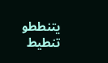يتنططو تنطيط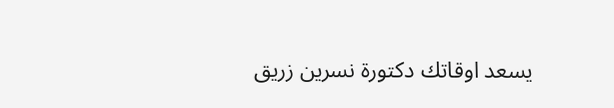يسعد اوقاتك دكتورة نسرين زريق